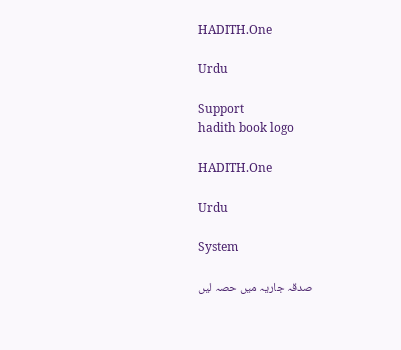HADITH.One

Urdu

Support
hadith book logo

HADITH.One

Urdu

System

صدقہ جاریہ میں حصہ لیں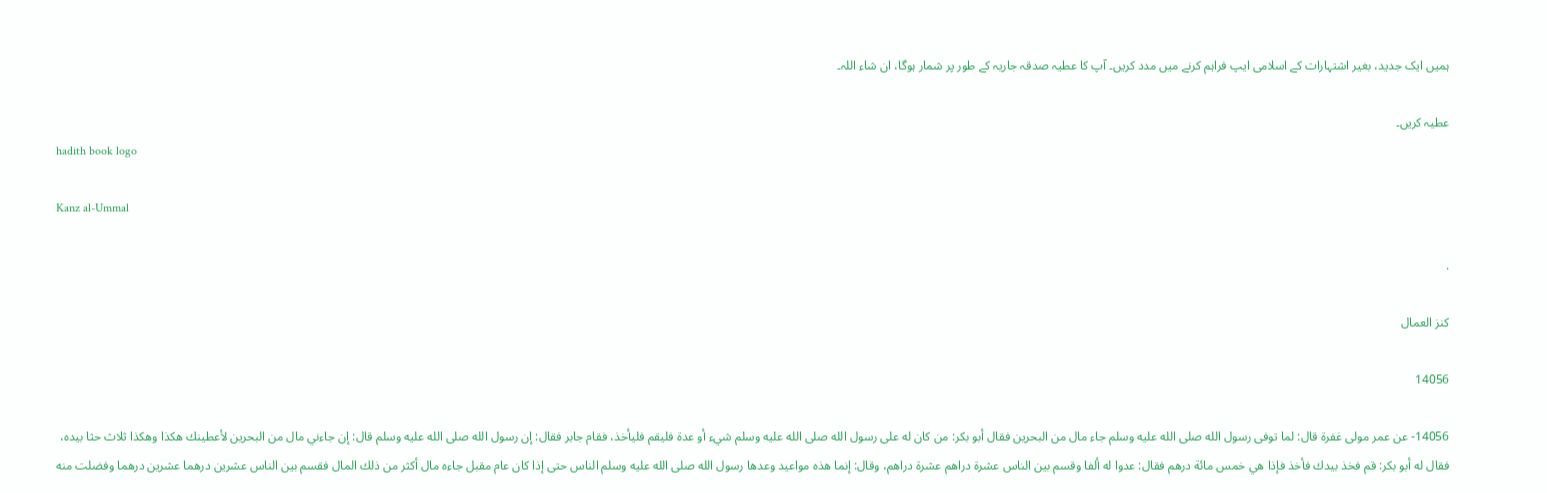ہمیں ایک جدید، بغیر اشتہارات کے اسلامی ایپ فراہم کرنے میں مدد کریں۔ آپ کا عطیہ صدقہ جاریہ کے طور پر شمار ہوگا، ان شاء اللہ۔

عطیہ کریں۔
hadith book logo

Kanz al-Ummal

.

كنز العمال

14056

14056- عن عمر مولى غفرة قال: لما توفى رسول الله صلى الله عليه وسلم جاء مال من البحرين فقال أبو بكر: من كان له على رسول الله صلى الله عليه وسلم شيء أو عدة فليقم فليأخذ، فقام جابر فقال: إن رسول الله صلى الله عليه وسلم قال: إن جاءني مال من البحرين لأعطينك هكذا وهكذا ثلاث حثا بيده، فقال له أبو بكر: قم فخذ بيدك فأخذ فإذا هي خمس مائة درهم فقال: عدوا له ألفا وقسم بين الناس عشرة دراهم عشرة دراهم، وقال: إنما هذه مواعيد وعدها رسول الله صلى الله عليه وسلم الناس حتى إذا كان عام مقبل جاءه مال أكثر من ذلك المال فقسم بين الناس عشرين درهما عشرين درهما وفضلت منه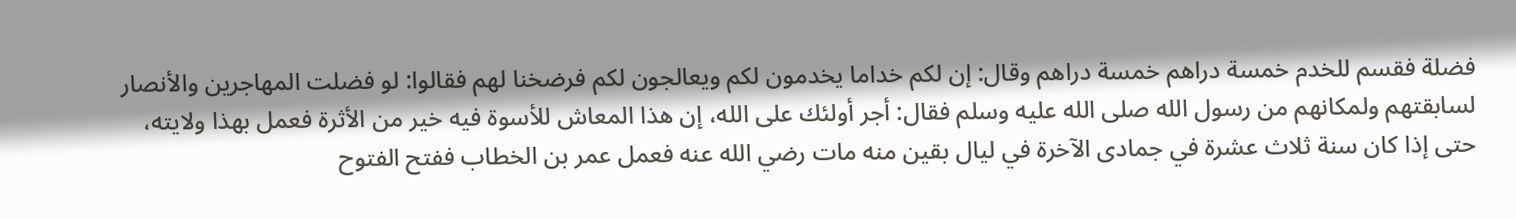فضلة فقسم للخدم خمسة دراهم خمسة دراهم وقال: إن لكم خداما يخدمون لكم ويعالجون لكم فرضخنا لهم فقالوا: لو فضلت المهاجرين والأنصار لسابقتهم ولمكانهم من رسول الله صلى الله عليه وسلم فقال: أجر أولئك على الله، إن هذا المعاش للأسوة فيه خير من الأثرة فعمل بهذا ولايته، حتى إذا كان سنة ثلاث عشرة في جمادى الآخرة في ليال بقين منه مات رضي الله عنه فعمل عمر بن الخطاب ففتح الفتوح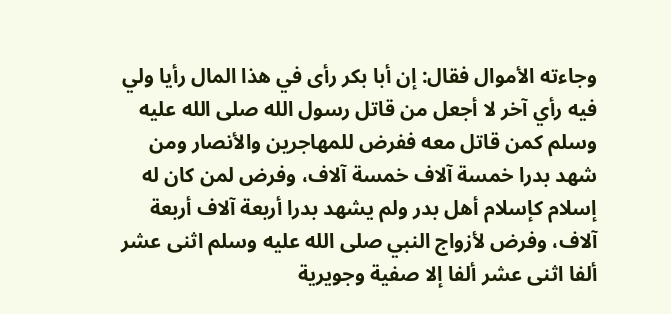وجاءته الأموال فقال: إن أبا بكر رأى في هذا المال رأيا ولي فيه رأي آخر لا أجعل من قاتل رسول الله صلى الله عليه وسلم كمن قاتل معه ففرض للمهاجرين والأنصار ومن شهد بدرا خمسة آلاف خمسة آلاف، وفرض لمن كان له إسلام كإسلام أهل بدر ولم يشهد بدرا أربعة آلاف أربعة آلاف، وفرض لأزواج النبي صلى الله عليه وسلم اثنى عشر ألفا اثنى عشر ألفا إلا صفية وجويرية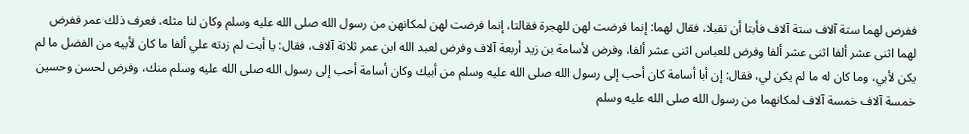ففرض لهما ستة آلاف ستة آلاف فأبتا أن تقبلا، فقال لهما: إنما فرضت لهن للهجرة فقالتا، إنما فرضت لهن لمكانهن من رسول الله صلى الله عليه وسلم وكان لنا مثله، فعرف ذلك عمر ففرض لهما اثنى عشر ألفا اثنى عشر ألفا وفرض للعباس اثنى عشر ألفا، وفرض لأسامة بن زيد أربعة آلاف وفرض لعبد الله ابن عمر ثلاثة آلاف، فقال: يا أبت لم زدته علي ألفا ما كان لأبيه من الفضل ما لم يكن لأبي، وما كان له ما لم يكن لي، فقال: إن أبا أسامة كان أحب إلى رسول الله صلى الله عليه وسلم من أبيك وكان أسامة أحب إلى رسول الله صلى الله عليه وسلم منك، وفرض لحسن وحسين خمسة آلاف خمسة آلاف لمكانهما من رسول الله صلى الله عليه وسلم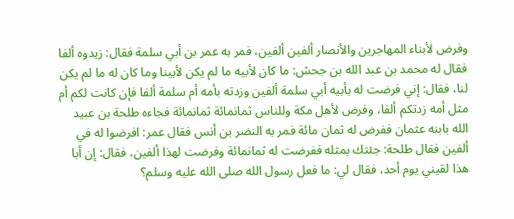وفرض لأبناء المهاجرين والأنصار ألفين ألفين، فمر به عمر بن أبي سلمة فقال: زيدوه ألفا فقال له محمد بن عبد الله بن جحش: ما كان لأبيه ما لم يكن لأبينا وما كان له ما لم يكن لنا، فقال: إني فرضت له بأبيه أبي سلمة ألفين وزدته بأمه أم سلمة ألفا فإن كانت لكم أم مثل أمه زدتكم ألفا، وفرض لأهل مكة وللناس ثمانمائة ثمانمائة فجاءه طلحة بن عبيد الله بابنه عثمان ففرض له ثمان مائة فمر به النضر بن أنس فقال عمر: افرضوا له في ألفين فقال طلحة: جئتك بمثله ففرضت له ثمانمائة وفرضت لهذا ألفين، فقال: إن أبا هذا لقيني يوم أحد، فقال لي: ما فعل رسول الله صلى الله عليه وسلم؟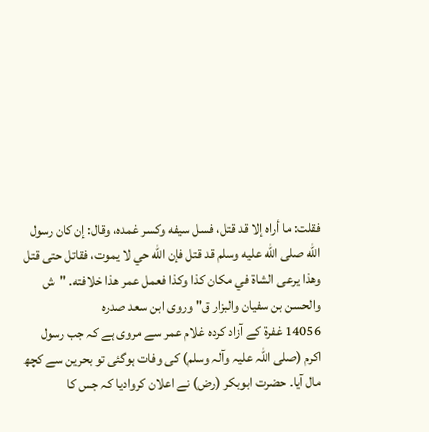فقلت: ما أراه إلا قد قتل، فسل سيفه وكسر غمده، وقال: إن كان رسول الله صلى الله عليه وسلم قد قتل فإن الله حي لا يموت، فقاتل حتى قتل وهذا يرعى الشاة في مكان كذا وكذا فعمل عمر هذا خلافته. "ش والحسن بن سفيان والبزار ق" وروى ابن سعد صدره
14056 غفرۃ کے آزاد کردہ غلام عمر سے مروی ہے کہ جب رسول اکرم (صلی اللہ علیہ وآلہ وسلم) کی وفات ہوگئی تو بحرین سے کچھ مال آیا۔ حضرت ابوبکر (رض) نے اعلان کروادیا کہ جس کا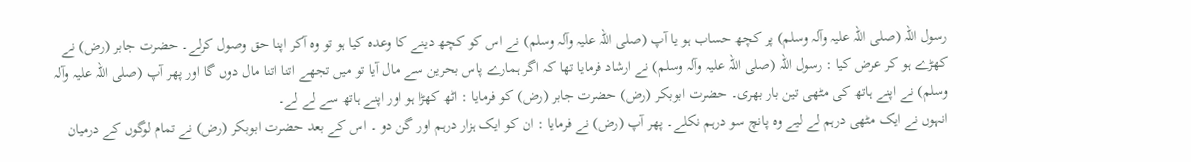رسول اللہ (صلی اللہ علیہ وآلہ وسلم) پر کچھ حساب ہو یا آپ (صلی اللہ علیہ وآلہ وسلم) نے اس کو کچھ دینے کا وعدہ کیا ہو تو وہ آکر اپنا حق وصول کرلے۔ حضرت جابر (رض) نے کھڑے ہو کر عرض کیا : رسول اللہ (صلی اللہ علیہ وآلہ وسلم) نے ارشاد فرمایا تھا کہ اگر ہمارے پاس بحرین سے مال آیا تو میں تجھے اتنا اتنا مال دوں گا اور پھر آپ (صلی اللہ علیہ وآلہ وسلم) نے اپنے ہاتھ کی مٹھی تین بار بھری۔ حضرت ابوبکر (رض) حضرت جابر (رض) کو فرمایا : اٹھ کھڑا ہو اور اپنے ہاتھ سے لے لے۔
انہوں نے ایک مٹھی درہم لے لیے وہ پانچ سو درہم نکلے۔ پھر آپ (رض) نے فرمایا : ان کو ایک ہزار درہم اور گن دو ۔ اس کے بعد حضرت ابوبکر (رض) نے تمام لوگوں کے درمیان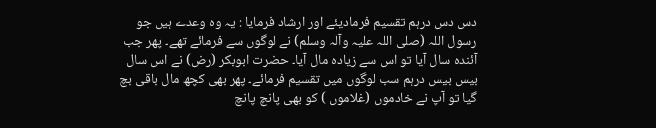دس دس درہم تقسیم فرمادیئے اور ارشاد فرمایا : یہ وہ وعدے ہیں جو رسول اللہ (صلی اللہ علیہ وآلہ وسلم) نے لوگوں سے فرمائے تھے۔ پھر جب آئندہ سال آیا تو اس سے زیادہ مال آیا۔ حضرت ابوبکر (رض) نے اس سال بیس بیس درہم سب لوگوں میں تقسیم فرمائے۔ پھر بھی کچھ مال باقی بچ گیا تو آپ نے خادموں (غلاموں ) کو بھی پانچ پانچ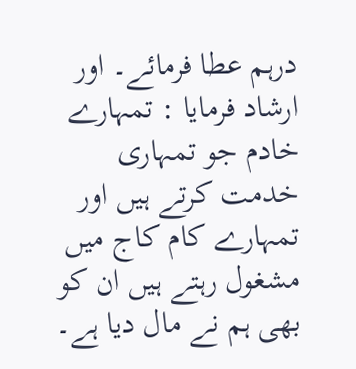درہم عطا فرمائے۔ اور ارشاد فرمایا : تمہارے خادم جو تمہاری خدمت کرتے ہیں اور تمہارے کام کاج میں مشغول رہتے ہیں ان کو بھی ہم نے مال دیا ہے۔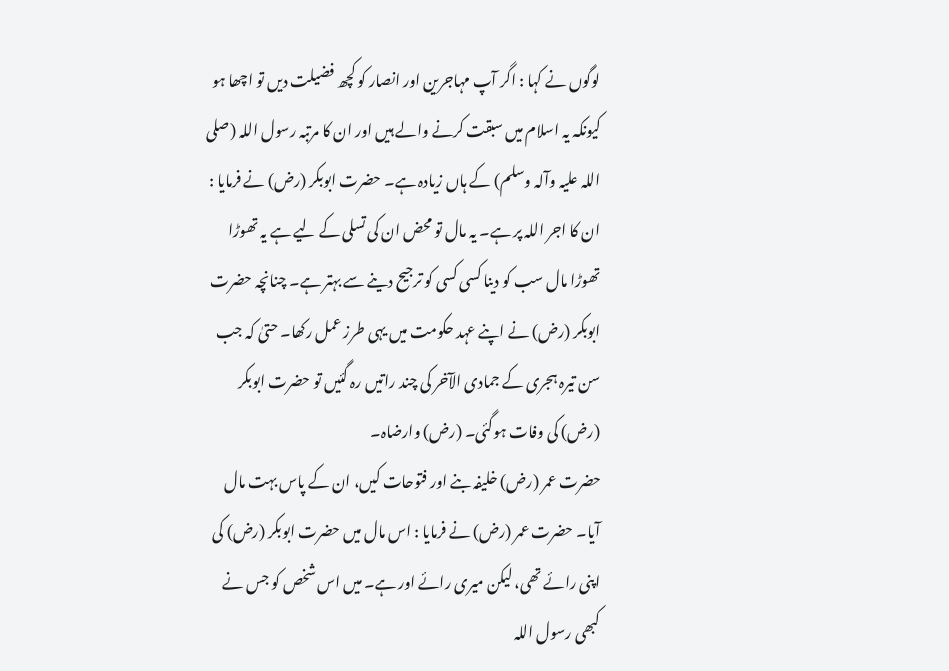لوگوں نے کہا : اگر آپ مہاجرین اور انصار کو کچھ فضیلت دیں تو اچھا ہو کیونکہ یہ اسلام میں سبقت کرنے والے ہیں اور ان کا مرتبہ رسول اللہ (صلی اللہ علیہ وآلہ وسلم) کے ہاں زیادہ ہے۔ حضرت ابوبکر (رض) نے فرمایا : ان کا اجر اللہ پر ہے۔ یہ مال تو محض ان کی تسلی کے لیے ہے یہ تھوڑا تھوڑا مال سب کو دینا کسی کسی کو ترجیح دینے سے بہتر ہے۔ چنانچہ حضرت ابوبکر (رض) نے اپنے عہد حکومت میں یہی طرز عمل رکھا۔ حتیٰ کہ جب سن تیرہ ہجری کے جمادی الآخر کی چند راتیں رہ گئیں تو حضرت ابوبکر (رض) کی وفات ہوگئی۔ (رض) وارضاہ۔
حضرت عمر (رض) خلیفہ بنے اور فتوحات کیں، ان کے پاس بہت مال آیا۔ حضرت عمر (رض) نے فرمایا : اس مال میں حضرت ابوبکر (رض) کی اپنی رائے تھی، لیکن میری رائے اور ہے۔ میں اس شخص کو جس نے کبھی رسول اللہ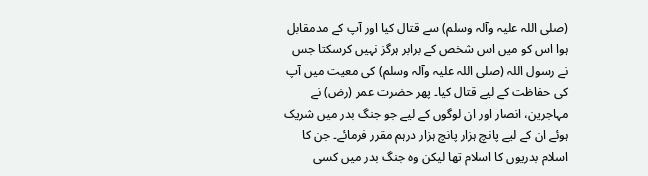(صلی اللہ علیہ وآلہ وسلم) سے قتال کیا اور آپ کے مدمقابل ہوا اس کو میں اس شخص کے برابر ہرگز نہیں کرسکتا جس نے رسول اللہ (صلی اللہ علیہ وآلہ وسلم) کی معیت میں آپ کی حفاظت کے لیے قتال کیا۔ پھر حضرت عمر (رض) نے مہاجرین، انصار اور ان لوگوں کے لیے جو جنگ بدر میں شریک ہوئے ان کے لیے پانچ ہزار پانچ ہزار درہم مقرر فرمائے۔ جن کا اسلام بدریوں کا اسلام تھا لیکن وہ جنگ بدر میں کسی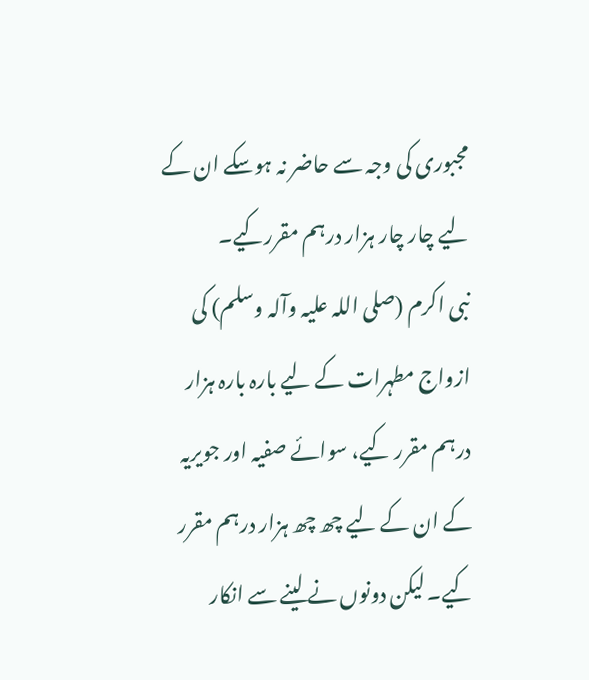مجبوری کی وجہ سے حاضر نہ ہوسکے ان کے لیے چار چار ہزار درہم مقررکیے۔
نبی اکرم (صلی اللہ علیہ وآلہ وسلم) کی ازواج مطہرات کے لیے بارہ بارہ ہزار درہم مقرر کیے، سوائے صفیہ اور جویریہ کے ان کے لیے چھ چھ ہزار درہم مقرر کیے۔ لیکن دونوں نے لینے سے انکار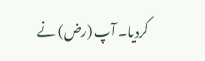کردیا۔ آپ (رض) نے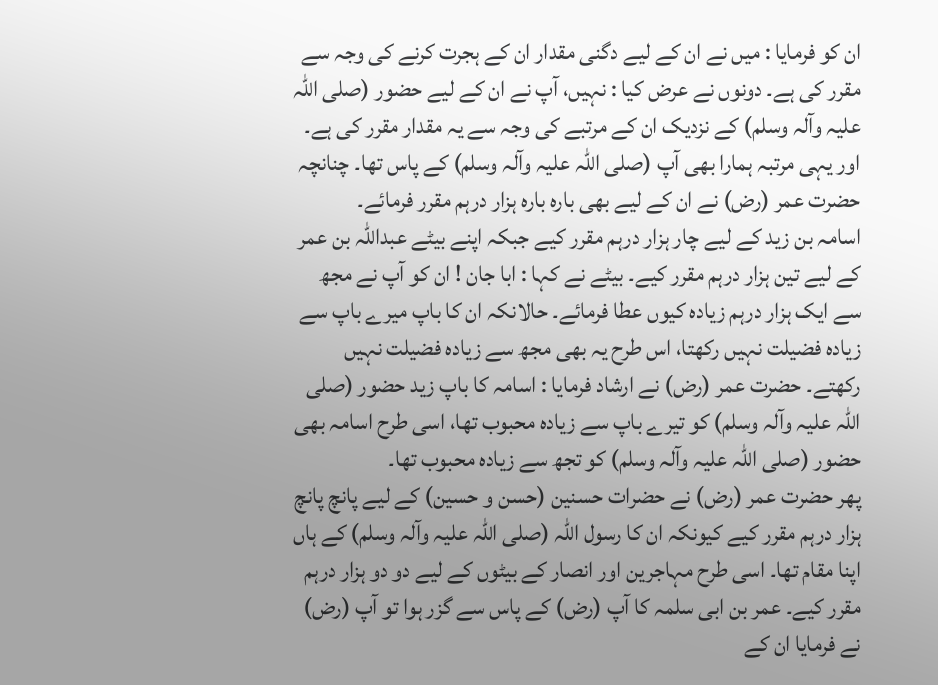ان کو فرمایا : میں نے ان کے لیے دگنی مقدار ان کے ہجرت کرنے کی وجہ سے مقرر کی ہے۔ دونوں نے عرض کیا : نہیں، آپ نے ان کے لیے حضور (صلی اللہ علیہ وآلہ وسلم) کے نزدیک ان کے مرتبے کی وجہ سے یہ مقدار مقرر کی ہے۔ اور یہی مرتبہ ہمارا بھی آپ (صلی اللہ علیہ وآلہ وسلم) کے پاس تھا۔ چنانچہ حضرت عمر (رض) نے ان کے لیے بھی بارہ بارہ ہزار درہم مقرر فرمائے۔
اسامہ بن زید کے لیے چار ہزار درہم مقرر کیے جبکہ اپنے بیٹے عبداللہ بن عمر کے لیے تین ہزار درہم مقرر کیے۔ بیٹے نے کہا : ابا جان ! ان کو آپ نے مجھ سے ایک ہزار درہم زیادہ کیوں عطا فرمائے۔ حالانکہ ان کا باپ میرے باپ سے زیادہ فضیلت نہیں رکھتا، اس طرح یہ بھی مجھ سے زیادہ فضیلت نہیں رکھتے۔ حضرت عمر (رض) نے ارشاد فرمایا : اسامہ کا باپ زید حضور (صلی اللہ علیہ وآلہ وسلم) کو تیرے باپ سے زیادہ محبوب تھا، اسی طرح اسامہ بھی حضور (صلی اللہ علیہ وآلہ وسلم) کو تجھ سے زیادہ محبوب تھا۔
پھر حضرت عمر (رض) نے حضرات حسنین (حسن و حسین) کے لیے پانچ پانچ ہزار درہم مقرر کیے کیونکہ ان کا رسول اللہ (صلی اللہ علیہ وآلہ وسلم) کے ہاں اپنا مقام تھا۔ اسی طرح مہاجرین اور انصار کے بیٹوں کے لیے دو دو ہزار درہم مقرر کیے۔ عمر بن ابی سلمہ کا آپ (رض) کے پاس سے گزر ہوا تو آپ (رض) نے فرمایا ان کے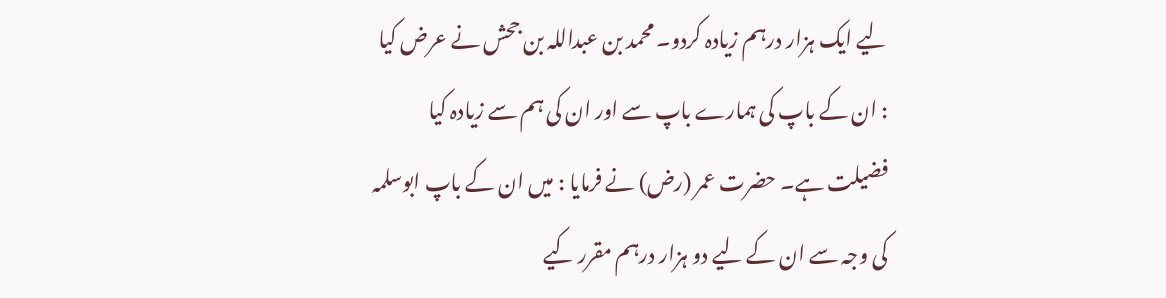لیے ایک ہزار درہم زیادہ کردو۔ محمد بن عبداللہ بن جحش نے عرض کیا : ان کے باپ کی ہمارے باپ سے اور ان کی ہم سے زیادہ کیا فضیلت ہے۔ حضرت عمر (رض) نے فرمایا : میں ان کے باپ ابوسلمہ کی وجہ سے ان کے لیے دو ہزار درہم مقرر کیے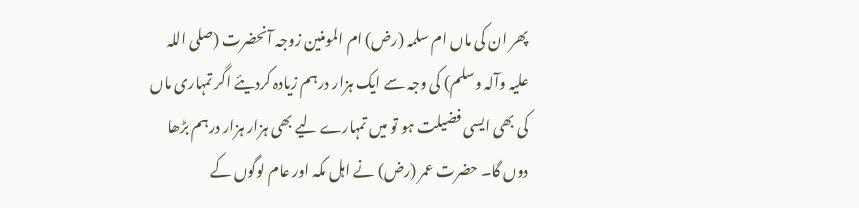پھر ان کی ماں ام سلمہ (رض) ام المومنین زوجہ آنحضرت (صلی اللہ علیہ وآلہ وسلم) کی وجہ سے ایک ہزار درہم زیادہ کردیئے اگر تمہاری ماں کی بھی ایسی فضیلت ہو تو میں تمہارے لیے بھی ہزار ہزار درہم بڑھا دوں گا۔ حضرت عمر (رض) نے اہل مکہ اور عام لوگوں کے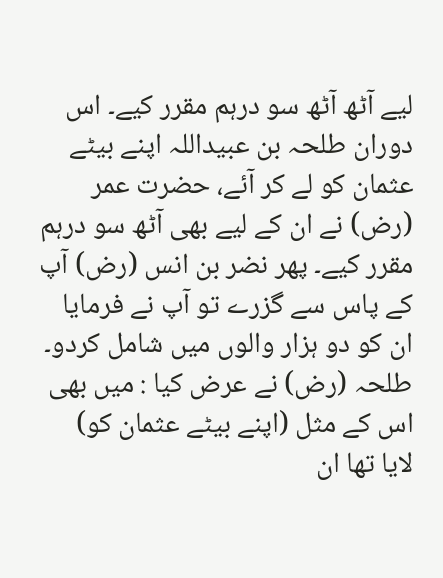لیے آٹھ آٹھ سو درہم مقرر کیے۔ اس دوران طلحہ بن عبیداللہ اپنے بیٹے عثمان کو لے کر آئے، حضرت عمر (رض) نے ان کے لیے بھی آٹھ سو درہم مقرر کیے۔ پھر نضر بن انس (رض) آپ کے پاس سے گزرے تو آپ نے فرمایا ان کو دو ہزار والوں میں شامل کردو۔
طلحہ (رض) نے عرض کیا : میں بھی اس کے مثل (اپنے بیٹے عثمان کو) لایا تھا ان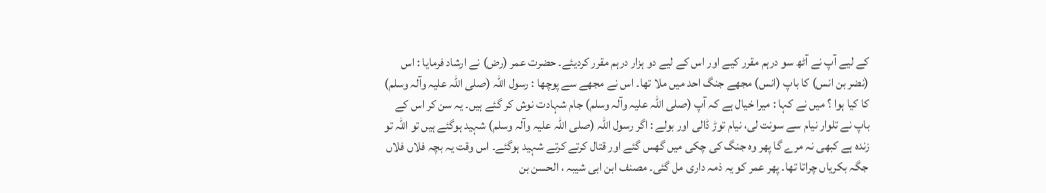کے لیے آپ نے آٹھ سو درہم مقرر کیے اور اس کے لیے دو ہزار درہم مقرر کردیئے۔ حضرت عمر (رض) نے ارشاد فرمایا : اس (نضر بن انس) کا باپ (انس) مجھے جنگ احد میں ملا تھا۔ اس نے مجھے سے پوچھا : رسول اللہ (صلی اللہ علیہ وآلہ وسلم) کا کیا ہوا ؟ میں نے کہا : میرا خیال ہے کہ آپ (صلی اللہ علیہ وآلہ وسلم) جام شہادت نوش کر گئے ہیں۔ یہ سن کر اس کے باپ نے تلوار نیام سے سونت لی، نیام توڑ ڈالی اور بولے : اگر رسول اللہ (صلی اللہ علیہ وآلہ وسلم) شہید ہوگئے ہیں تو اللہ تو زندہ ہے کبھی نہ مرے گا پھر وہ جنگ کی چکی میں گھس گئے اور قتال کرتے کرتے شہید ہوگئے۔ اس وقت یہ بچہ فلاں فلاں جگہ بکریاں چراتا تھا۔ پھر عمر کو یہ ذمہ داری مل گئی۔ مصنف ابن ابی شیبہ ، الحسن بن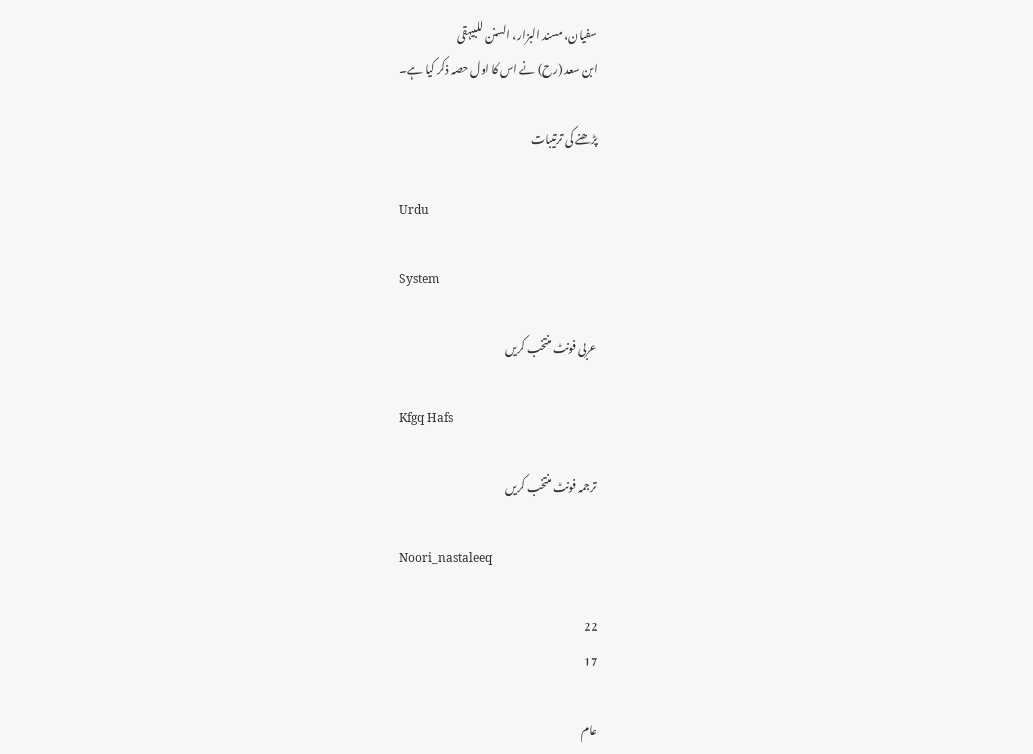سفیان، مسند البزار، السنن للبیہقی
ابن سعد (رح) نے اس کا اول حصہ ذکر کیا ہے۔

پڑھنے کی ترتیبات

Urdu

System

عربی فونٹ منتخب کریں

Kfgq Hafs

ترجمہ فونٹ منتخب کریں

Noori_nastaleeq

22
17

عام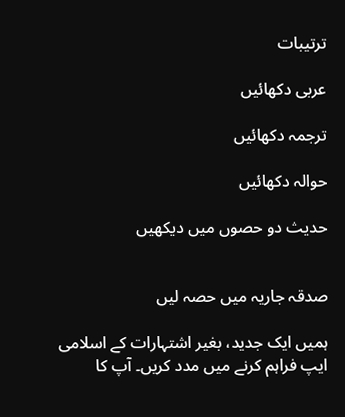ترتیبات

عربی دکھائیں

ترجمہ دکھائیں

حوالہ دکھائیں

حدیث دو حصوں میں دیکھیں


صدقہ جاریہ میں حصہ لیں

ہمیں ایک جدید، بغیر اشتہارات کے اسلامی ایپ فراہم کرنے میں مدد کریں۔ آپ کا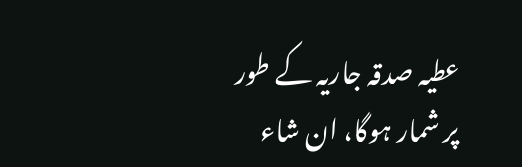عطیہ صدقہ جاریہ کے طور پر شمار ہوگا، ان شاء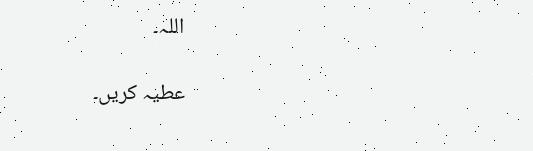اللہ۔

عطیہ کریں۔